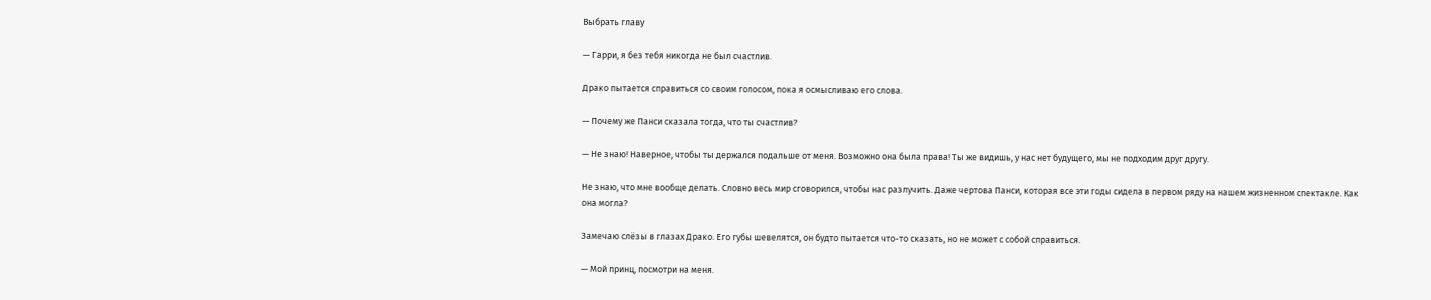Выбрать главу

— Гарри, я без тебя никогда не был счастлив.

Драко пытается справиться со своим голосом, пока я осмысливаю его слова.

— Почему же Панси сказала тогда, что ты счастлив?

— Не знаю! Наверное, чтобы ты держался подальше от меня. Возможно она была права! Ты же видишь, у нас нет будущего, мы не подходим друг другу.

Не знаю, что мне вообще делать. Словно весь мир сговорился, чтобы нас разлучить. Даже чертова Панси, которая все эти годы сидела в первом ряду на нашем жизненном спектакле. Как она могла?

Замечаю слёзы в глазах Драко. Его губы шевелятся, он будто пытается что-то сказать, но не может с собой справиться.

— Мой принц, посмотри на меня.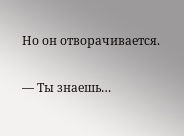Но он отворачивается.

— Ты знаешь…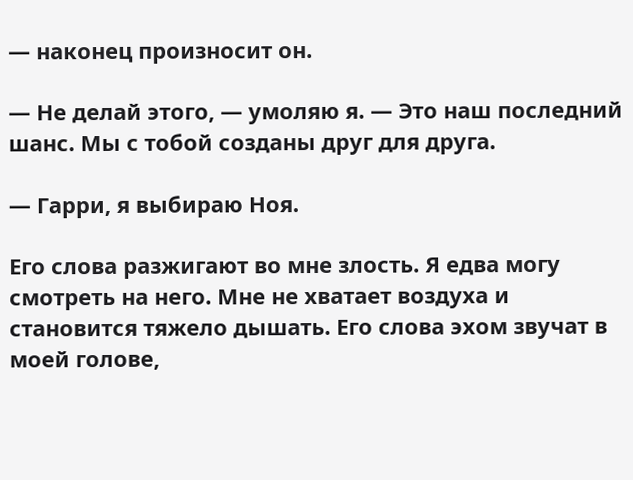— наконец произносит он.

— Не делай этого, — умоляю я. — Это наш последний шанс. Мы с тобой созданы друг для друга.

— Гарри, я выбираю Ноя.

Его слова разжигают во мне злость. Я едва могу смотреть на него. Мне не хватает воздуха и становится тяжело дышать. Его слова эхом звучат в моей голове,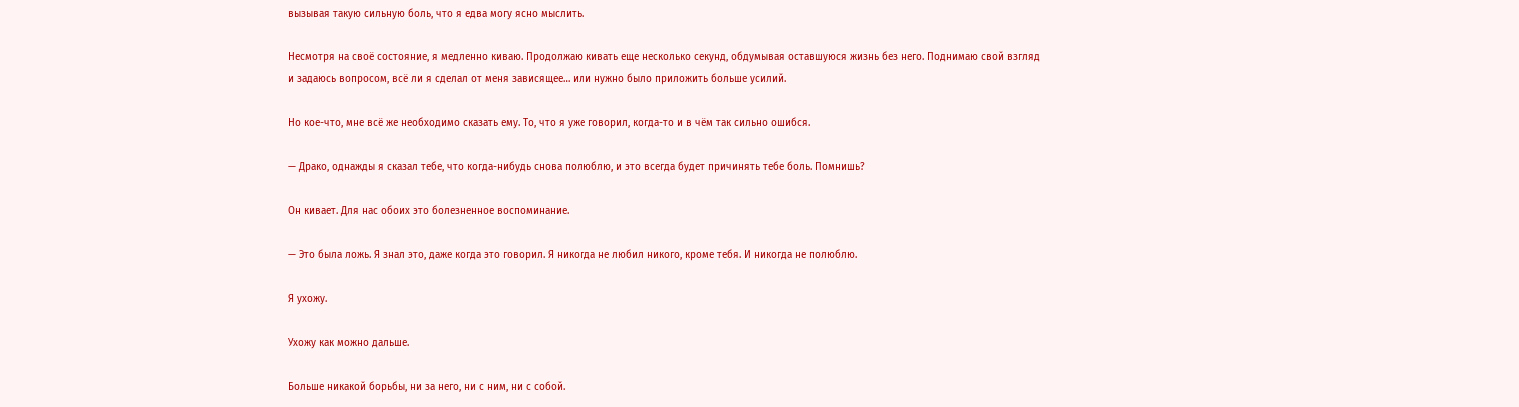вызывая такую сильную боль, что я едва могу ясно мыслить.

Несмотря на своё состояние, я медленно киваю. Продолжаю кивать еще несколько секунд, обдумывая оставшуюся жизнь без него. Поднимаю свой взгляд и задаюсь вопросом, всё ли я сделал от меня зависящее… или нужно было приложить больше усилий.

Но кое-что, мне всё же необходимо сказать ему. То, что я уже говорил, когда-то и в чём так сильно ошибся.

— Драко, однажды я сказал тебе, что когда-нибудь снова полюблю, и это всегда будет причинять тебе боль. Помнишь?

Он кивает. Для нас обоих это болезненное воспоминание.

— Это была ложь. Я знал это, даже когда это говорил. Я никогда не любил никого, кроме тебя. И никогда не полюблю.

Я ухожу.

Ухожу как можно дальше.

Больше никакой борьбы, ни за него, ни с ним, ни с собой.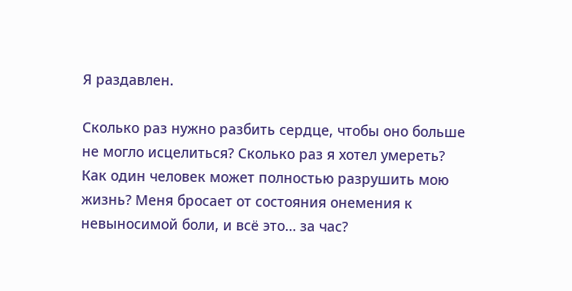Я раздавлен.

Сколько раз нужно разбить сердце, чтобы оно больше не могло исцелиться? Сколько раз я хотел умереть? Как один человек может полностью разрушить мою жизнь? Меня бросает от состояния онемения к невыносимой боли, и всё это… за час?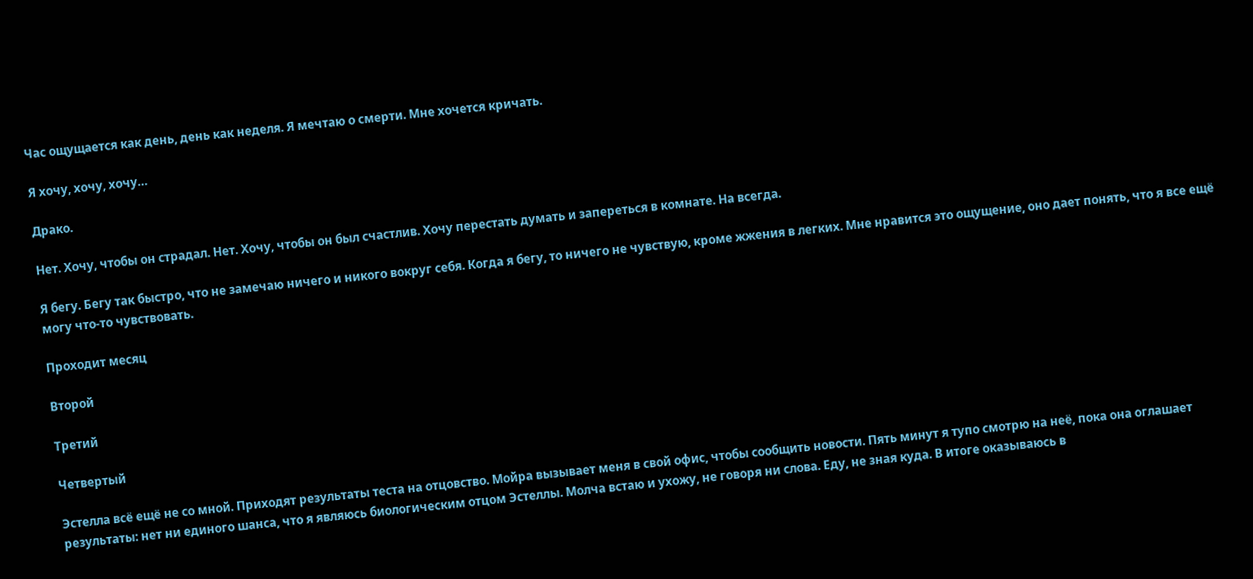Час ощущается как день, день как неделя. Я мечтаю о смерти. Мне хочется кричать.

Я хочу, хочу, хочу…

Драко.

Нет. Хочу, чтобы он страдал. Нет. Хочу, чтобы он был счастлив. Хочу перестать думать и запереться в комнате. На всегда.

Я бегу. Бегу так быстро, что не замечаю ничего и никого вокруг себя. Когда я бегу, то ничего не чувствую, кроме жжения в легких. Мне нравится это ощущение, оно дает понять, что я все ещё могу что-то чувствовать.

Проходит месяц

Второй

Третий

Четвертый

Эстелла всё ещё не со мной. Приходят результаты теста на отцовство. Мойра вызывает меня в свой офис, чтобы сообщить новости. Пять минут я тупо смотрю на неё, пока она оглашает результаты: нет ни единого шанса, что я являюсь биологическим отцом Эстеллы. Молча встаю и ухожу, не говоря ни слова. Еду, не зная куда. В итоге оказываюсь в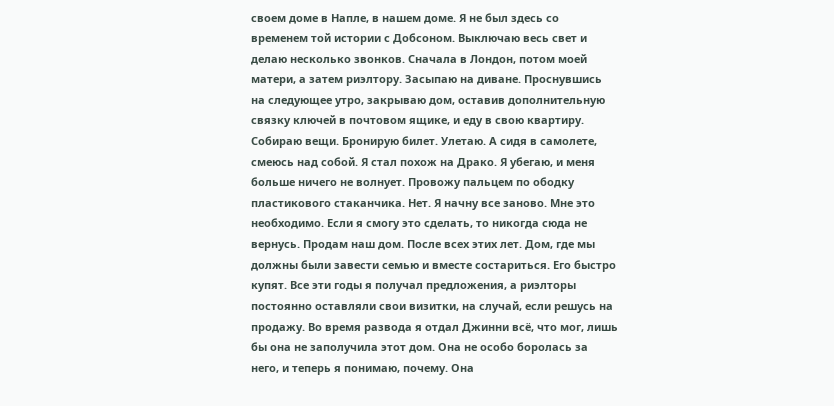своем доме в Напле, в нашем доме. Я не был здесь со временем той истории с Добсоном. Выключаю весь свет и делаю несколько звонков. Сначала в Лондон, потом моей матери, а затем риэлтору. Засыпаю на диване. Проснувшись на следующее утро, закрываю дом, оставив дополнительную связку ключей в почтовом ящике, и еду в свою квартиру. Собираю вещи. Бронирую билет. Улетаю. А сидя в самолете, смеюсь над собой. Я стал похож на Драко. Я убегаю, и меня больше ничего не волнует. Провожу пальцем по ободку пластикового стаканчика. Нет. Я начну все заново. Мне это необходимо. Если я смогу это сделать, то никогда сюда не вернусь. Продам наш дом. После всех этих лет. Дом, где мы должны были завести семью и вместе состариться. Его быстро купят. Все эти годы я получал предложения, а риэлторы постоянно оставляли свои визитки, на случай, если решусь на продажу. Во время развода я отдал Джинни всё, что мог, лишь бы она не заполучила этот дом. Она не особо боролась за него, и теперь я понимаю, почему. Она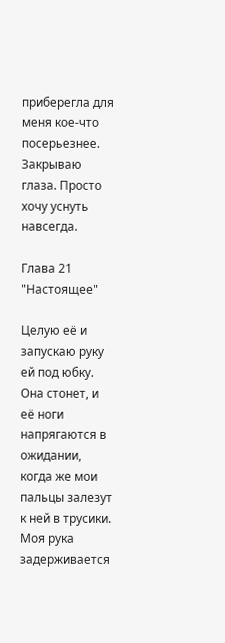приберегла для меня кое-что посерьезнее. Закрываю глаза. Просто хочу уснуть навсегда.

Глава 21 "Настоящее"

Целую её и запускаю руку ей под юбку. Она стонет, и её ноги напрягаются в ожидании, когда же мои пальцы залезут к ней в трусики. Моя рука задерживается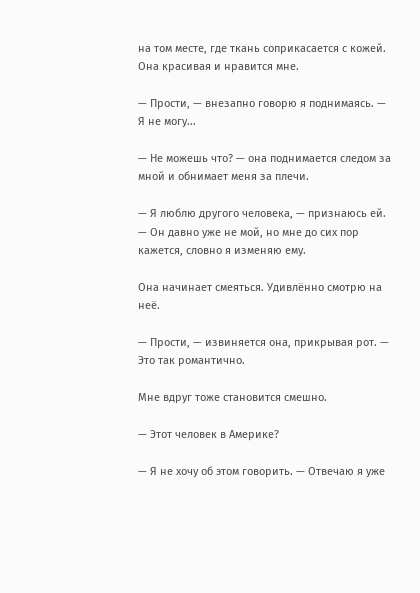на том месте, где ткань соприкасается с кожей. Она красивая и нравится мне.

— Прости, — внезапно говорю я поднимаясь. — Я не могу...

— Не можешь что? — она поднимается следом за мной и обнимает меня за плечи.

— Я люблю другого человека, — признаюсь ей. — Он давно уже не мой, но мне до сих пор кажется, словно я изменяю ему.

Она начинает смеяться. Удивлённо смотрю на неё.

— Прости, — извиняется она, прикрывая рот. — Это так романтично.

Мне вдруг тоже становится смешно.

— Этот человек в Америке?

— Я не хочу об этом говорить. — Отвечаю я уже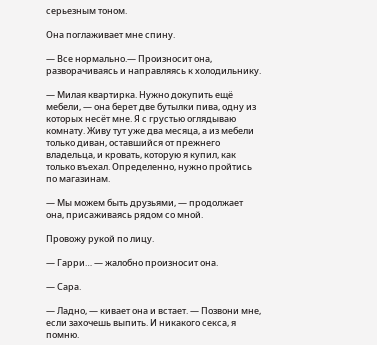серьезным тоном.

Она поглаживает мне спину.

— Все нормально.— Произносит она, разворачиваясь и направляясь к холодильнику.

— Милая квартирка. Нужно докупить ещё мебели, — она берет две бутылки пива, одну из которых несёт мне. Я с грустью оглядываю комнату. Живу тут уже два месяца, а из мебели только диван, оставшийся от прежнего владельца, и кровать, которую я купил, как только въехал. Определенно, нужно пройтись по магазинам.

— Мы можем быть друзьями, — продолжает она, присаживаясь рядом со мной.

Провожу рукой по лицу.

— Гарри… — жалобно произносит она.

— Сара.

— Ладно, — кивает она и встает. — Позвони мне, если захочешь выпить. И никакого секса, я помню.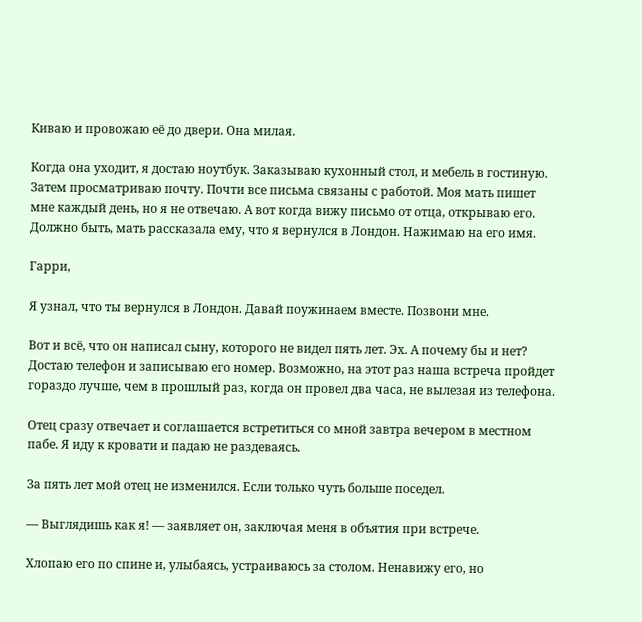Киваю и провожаю её до двери. Она милая.

Когда она уходит, я достаю ноутбук. Заказываю кухонный стол, и мебель в гостиную. Затем просматриваю почту. Почти все письма связаны с работой. Моя мать пишет мне каждый день, но я не отвечаю. А вот когда вижу письмо от отца, открываю его. Должно быть, мать рассказала ему, что я вернулся в Лондон. Нажимаю на его имя.

Гарри,

Я узнал, что ты вернулся в Лондон. Давай поужинаем вместе. Позвони мне.

Вот и всё, что он написал сыну, которого не видел пять лет. Эх. А почему бы и нет? Достаю телефон и записываю его номер. Возможно, на этот раз наша встреча пройдет гораздо лучше, чем в прошлый раз, когда он провел два часа, не вылезая из телефона.

Отец сразу отвечает и соглашается встретиться со мной завтра вечером в местном пабе. Я иду к кровати и падаю не раздеваясь.

За пять лет мой отец не изменился. Если только чуть больше поседел.

— Выглядишь как я! — заявляет он, заключая меня в объятия при встрече.

Хлопаю его по спине и, улыбаясь, устраиваюсь за столом. Ненавижу его, но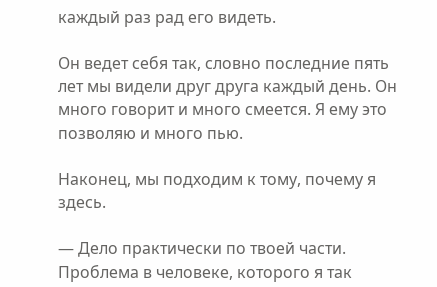каждый раз рад его видеть.

Он ведет себя так, словно последние пять лет мы видели друг друга каждый день. Он много говорит и много смеется. Я ему это позволяю и много пью.

Наконец, мы подходим к тому, почему я здесь.

— Дело практически по твоей части. Проблема в человеке, которого я так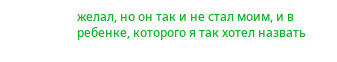желал, но он так и не стал моим, и в ребенке, которого я так хотел назвать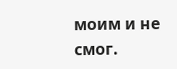моим и не смог.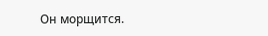Он морщится.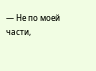— Не по моей части,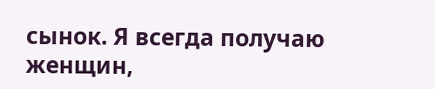сынок. Я всегда получаю женщин,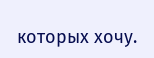которых хочу.